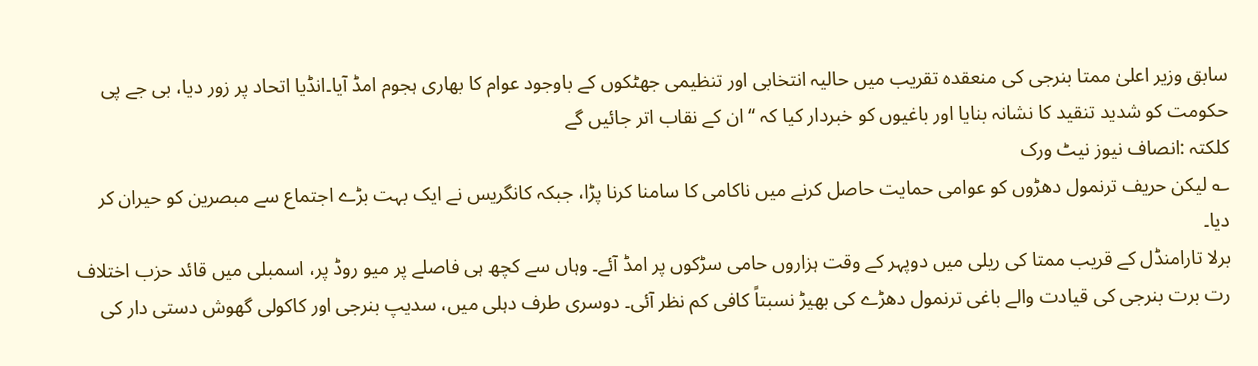سابق وزیر اعلیٰ ممتا بنرجی کی منعقدہ تقریب میں حالیہ انتخابی اور تنظیمی جھٹکوں کے باوجود عوام کا بھاری ہجوم امڈ آیا۔انڈیا اتحاد پر زور دیا، بی جے پی حکومت کو شدید تنقید کا نشانہ بنایا اور باغیوں کو خبردار کیا کہ “ان کے نقاب اتر جائیں گے
کلکتہ :انصاف نیوز نیٹ ورک
؎ لیکن حریف ترنمول دھڑوں کو عوامی حمایت حاصل کرنے میں ناکامی کا سامنا کرنا پڑا، جبکہ کانگریس نے ایک بہت بڑے اجتماع سے مبصرین کو حیران کر دیا۔
برلا تارامنڈل کے قریب ممتا کی ریلی میں دوپہر کے وقت ہزاروں حامی سڑکوں پر امڈ آئے۔ وہاں سے کچھ ہی فاصلے پر میو روڈ پر، اسمبلی میں قائد حزب اختلاف رت برت بنرجی کی قیادت والے باغی ترنمول دھڑے کی بھیڑ نسبتاً کافی کم نظر آئی۔ دوسری طرف دہلی میں، سدیپ بنرجی اور کاکولی گھوش دستی دار کی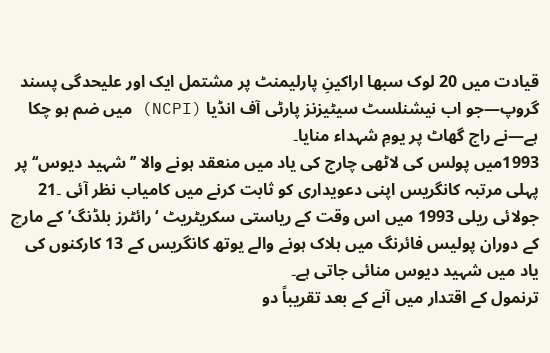قیادت میں 20 لوک سبھا اراکینِ پارلیمنٹ پر مشتمل ایک اور علیحدگی پسند گروپ—جو اب نیشنلسٹ سیٹیزنز پارٹی آف انڈیا (NCPI) میں ضم ہو چکا ہے—نے راج گھاٹ پر یومِ شہداء منایا۔
1993میں پولس کی لاٹھی چارج کی یاد میں منعقد ہونے والا ’’شہید دیوس‘‘ پر پہلی مرتبہ کانگریس اپنی دعویداری کو ثابت کرنے میں کامیاب نظر آئی ۔21 جولائی ریلی 1993 میں اس وقت کے ریاستی سکریٹریٹ ‘رائٹرز بلڈنگ’کے مارچ کے دوران پولیس فائرنگ میں ہلاک ہونے والے یوتھ کانگریس کے 13 کارکنوں کی یاد میں شہید دیوس منائی جاتی ہے۔
ترنمول کے اقتدار میں آنے کے بعد تقریباً دو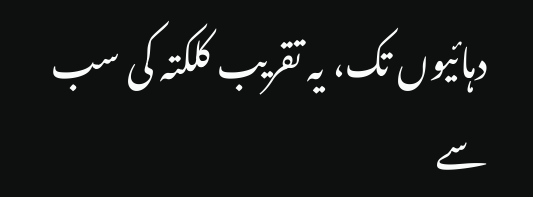دہائیوں تک، یہ تقریب کلکتہ کی سب سے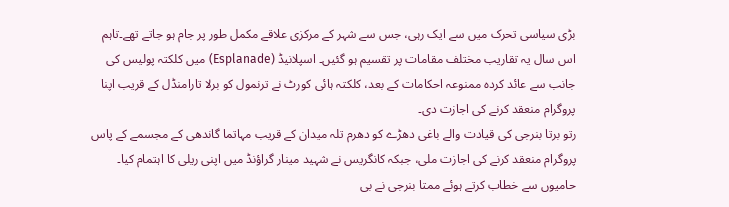بڑی سیاسی تحرک میں سے ایک رہی، جس سے شہر کے مرکزی علاقے مکمل طور پر جام ہو جاتے تھے۔تاہم اس سال یہ تقاریب مختلف مقامات پر تقسیم ہو گئیں۔ اسپلانیڈ (Esplanade) میں کلکتہ پولیس کی جانب سے عائد کردہ ممنوعہ احکامات کے بعد، کلکتہ ہائی کورٹ نے ترنمول کو برلا تارامنڈل کے قریب اپنا پروگرام منعقد کرنے کی اجازت دی۔
رتو برتا بنرجی کی قیادت والے باغی دھڑے کو دھرم تلہ میدان کے قریب مہاتما گاندھی کے مجسمے کے پاس پروگرام منعقد کرنے کی اجازت ملی، جبکہ کانگریس نے شہید مینار گراؤنڈ میں اپنی ریلی کا اہتمام کیا۔
حامیوں سے خطاب کرتے ہوئے ممتا بنرجی نے بی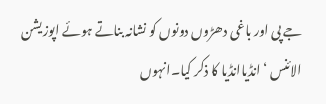جے پی اور باغی دھڑوں دونوں کو نشانہ بناتے ہوئے اپوزیشن الائنس ‘انڈیاانڈیا کا ذکر کیا۔انہوں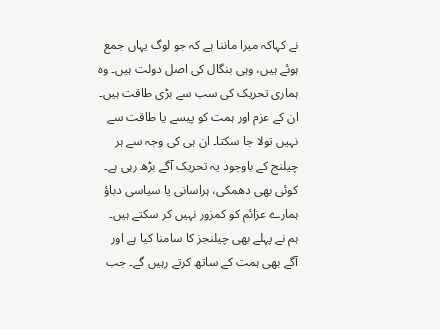نے کہاکہ میرا ماننا ہے کہ جو لوگ یہاں جمع ہوئے ہیں، وہی بنگال کی اصل دولت ہیں۔ وہ ہماری تحریک کی سب سے بڑی طاقت ہیں۔ ان کے عزم اور ہمت کو پیسے یا طاقت سے نہیں تولا جا سکتا۔ ان ہی کی وجہ سے ہر چیلنج کے باوجود یہ تحریک آگے بڑھ رہی ہے۔ کوئی بھی دھمکی، ہراسانی یا سیاسی دباؤ ہمارے عزائم کو کمزور نہیں کر سکتے ہیں۔ ہم نے پہلے بھی چیلنجز کا سامنا کیا ہے اور آگے بھی ہمت کے ساتھ کرتے رہیں گے۔ جب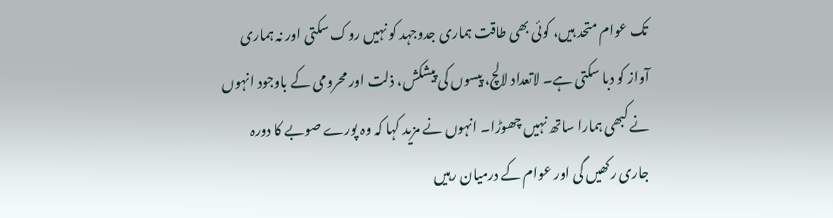تک عوام متحد ہیں، کوئی بھی طاقت ہماری جدوجہد کو نہیں روک سکتی اور نہ ہماری آواز کو دبا سکتی ہے۔ لاتعداد لالچ، پیسوں کی پیشکش، ذلت اور محرومی کے باوجود انہوں نے کبھی ہمارا ساتھ نہیں چھوڑا۔ انہوں نے مزید کہا کہ وہ پورے صوبے کا دورہ جاری رکھیں گی اور عوام کے درمیان رہیں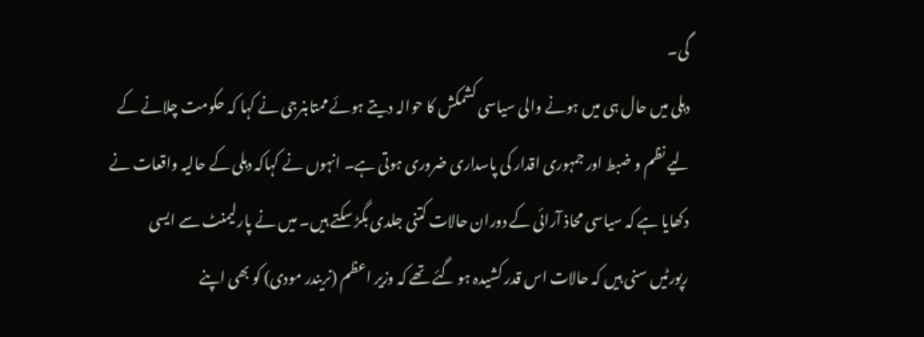گی۔
دہلی میں حال ہی میں ہونے والی سیاسی کشمکش کا حوالہ دیتے ہوئے ممتابنرجی نے کہا کہ حکومت چلانے کے لیے نظم و ضبط اور جمہوری اقدار کی پاسداری ضروری ہوتی ہے۔ انہوں نے کہاکہ دہلی کے حالیہ واقعات نے دکھایا ہے کہ سیاسی محاذ آرائی کے دوران حالات کتنی جلدی بگڑ سکتے ہیں۔ میں نے پارلیمنٹ سے ایسی رپورٹیں سنی ہیں کہ حالات اس قدر کشیدہ ہو گئے تھے کہ وزیر اعظم (نریندر مودی) کو بھی اپنے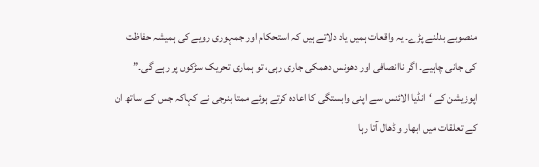منصوبے بدلنے پڑے۔ یہ واقعات ہمیں یاد دلاتے ہیں کہ استحکام اور جمہوری رویے کی ہمیشہ حفاظت کی جانی چاہیے۔ اگر ناانصافی اور دھونس دھمکی جاری رہی، تو ہماری تحریک سڑکوں پر رہے گی۔”
اپوزیشن کے ‘انڈیا الائنس سے اپنی وابستگی کا اعادہ کرتے ہوئے ممتا بنرجی نے کہاکہ جس کے ساتھ ان کے تعلقات میں ابھار و ڈھال آتا رہا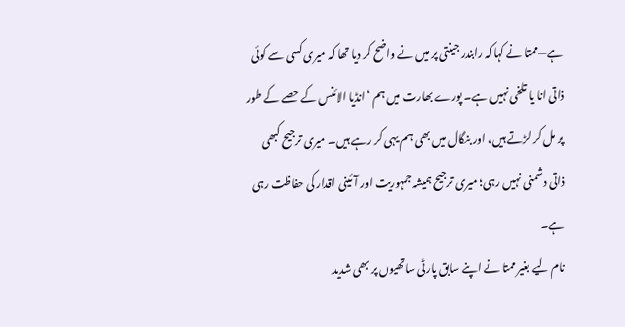ہے—ممتا نے کہاکہ رابندر جینتی پر میں نے واضح کر دیا تھا کہ میری کسی سے کوئی ذاتی انا یا تلخی نہیں ہے۔ پورے بھارت میں ہم ‘انڈیا الائنس کے حصے کے طور پر مل کر لڑتے ہیں، اور بنگال میں بھی ہم یہی کر رہے ہیں۔ میری ترجیح کبھی ذاتی دشمنی نہیں رہی؛ میری ترجیح ہمیشہ جمہوریت اور آئینی اقدار کی حفاظت رہی ہے۔
نام لیے بغیر ممتا نے اپنے سابق پارٹی ساتھیوں پر بھی شدید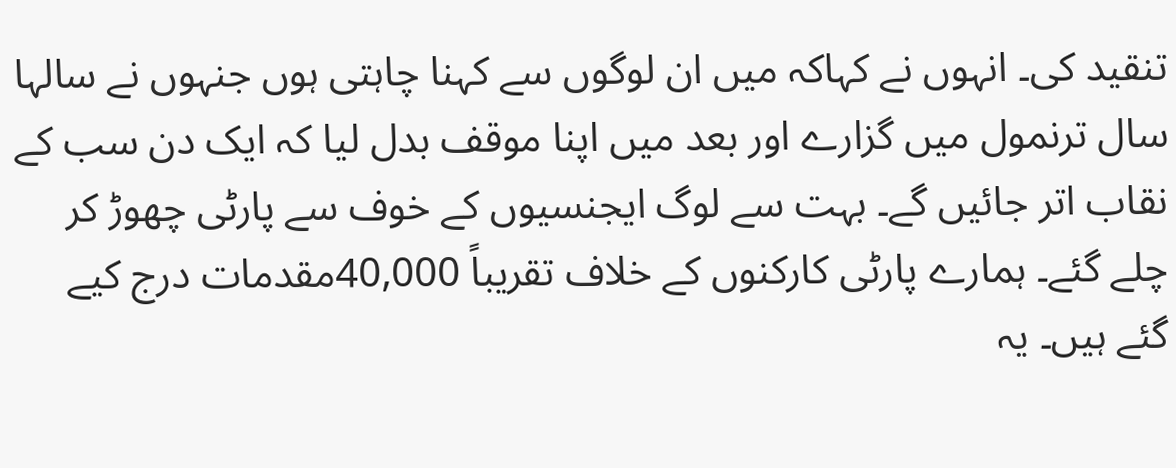تنقید کی۔ انہوں نے کہاکہ میں ان لوگوں سے کہنا چاہتی ہوں جنہوں نے سالہا سال ترنمول میں گزارے اور بعد میں اپنا موقف بدل لیا کہ ایک دن سب کے نقاب اتر جائیں گے۔ بہت سے لوگ ایجنسیوں کے خوف سے پارٹی چھوڑ کر چلے گئے۔ ہمارے پارٹی کارکنوں کے خلاف تقریباً 40,000مقدمات درج کیے گئے ہیں۔ یہ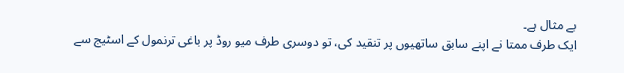بے مثال ہے۔
ایک طرف ممتا نے اپنے سابق ساتھیوں پر تنقید کی، تو دوسری طرف میو روڈ پر باغی ترنمول کے اسٹیج سے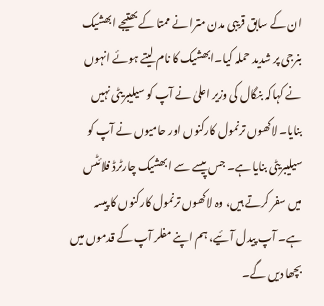ان کے سابق قریبی مدن مترا نے ممتا کے بھتیجے ابھشیک بنرجی پر شدید حملہ کیا۔ابھشیک کا نام لیتے ہوئے انہوں نے کہاکہ بنگال کی وزیر اعلیٰ نے آپ کو سیلیبریٹی نہیں بنایا۔ لاکھوں ترنمول کارکنوں اور حامیوں نے آپ کو سیلیبریٹی بنایا ہے۔ جس پیسے سے ابھشیک چارٹرڈ فلائٹس میں سفر کرتے ہیں، وہ لاکھوں ترنمول کارکنوں کا پیسہ ہے۔ آپ پیدل آئیے، ہم اپنے مفلر آپ کے قدموں میں بچھا دیں گے۔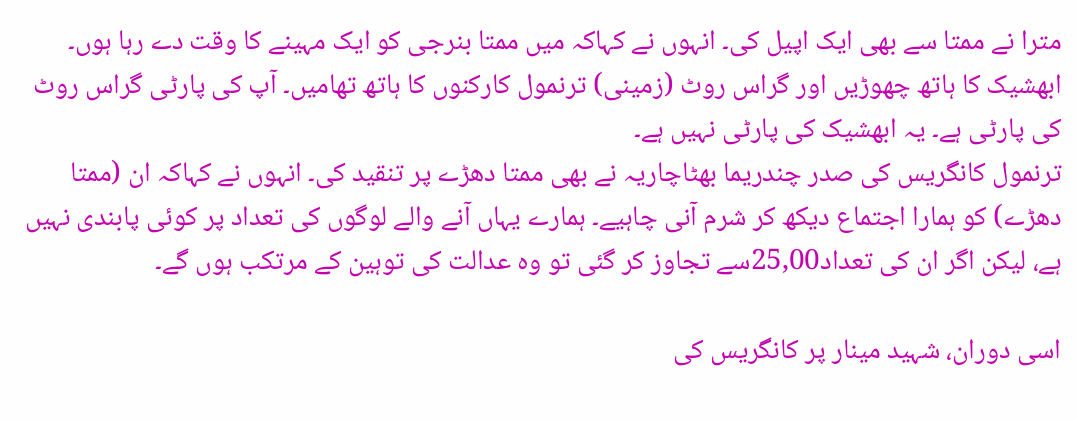مترا نے ممتا سے بھی ایک اپیل کی۔ انہوں نے کہاکہ میں ممتا بنرجی کو ایک مہینے کا وقت دے رہا ہوں۔ ابھشیک کا ہاتھ چھوڑیں اور گراس روٹ (زمینی) ترنمول کارکنوں کا ہاتھ تھامیں۔ آپ کی پارٹی گراس روٹ کی پارٹی ہے۔ یہ ابھشیک کی پارٹی نہیں ہے۔
ترنمول کانگریس کی صدر چندریما بھٹاچاریہ نے بھی ممتا دھڑے پر تنقید کی۔ انہوں نے کہاکہ ان (ممتا دھڑے) کو ہمارا اجتماع دیکھ کر شرم آنی چاہیے۔ ہمارے یہاں آنے والے لوگوں کی تعداد پر کوئی پابندی نہیں ہے، لیکن اگر ان کی تعداد25,00سے تجاوز کر گئی تو وہ عدالت کی توہین کے مرتکب ہوں گے۔

اسی دوران، شہید مینار پر کانگریس کی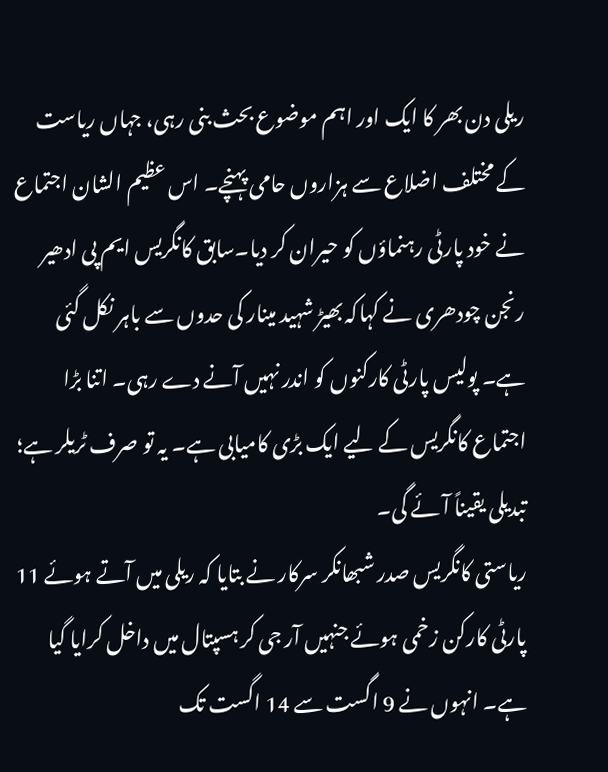ریلی دن بھر کا ایک اور اہم موضوع بحث بنی رہی، جہاں ریاست کے مختلف اضلاع سے ہزاروں حامی پہنچے۔ اس عظیم الشان اجتماع نے خود پارٹی رہنماؤں کو حیران کر دیا۔سابق کانگریس ایم پی ادھیر رنجن چودھری نے کہاکہ بھیڑ شہید مینار کی حدوں سے باہر نکل گئی ہے۔ پولیس پارٹی کارکنوں کو اندر نہیں آنے دے رہی۔ اتنا بڑا اجتماع کانگریس کے لیے ایک بڑی کامیابی ہے۔ یہ تو صرف ٹریلر ہے؛ تبدیلی یقیناً آئے گی۔
ریاستی کانگریس صدر شبھانکر سرکار نے بتایا کہ ریلی میں آتے ہوئے 11 پارٹی کارکن زخمی ہوئے جنہیں آر جی کر ہسپتال میں داخل کرایا گیا ہے۔ انہوں نے 9 اگست سے 14 اگست تک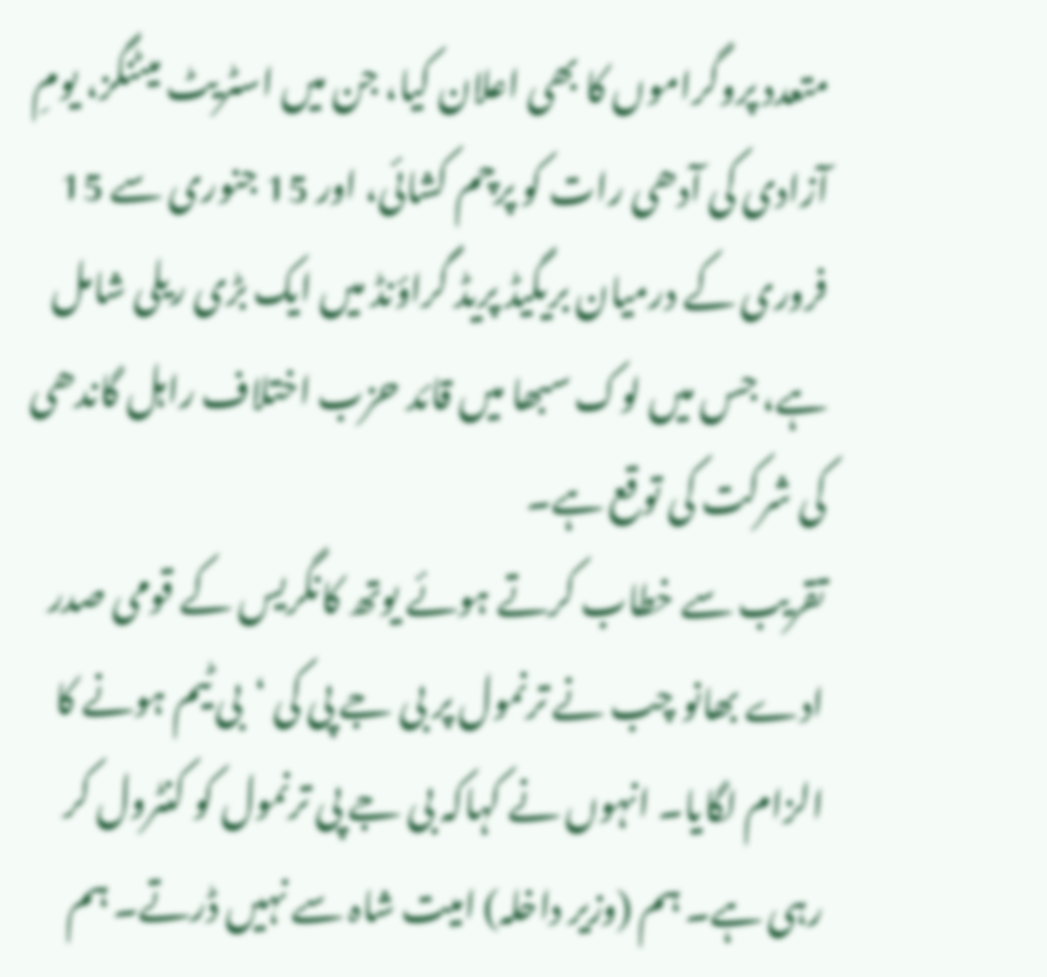متعدد پروگراموں کا بھی اعلان کیا، جن میں اسٹریٹ میٹنگز، یومِ آزادی کی آدھی رات کو پرچم کشائی، اور 15 جنوری سے 15 فروری کے درمیان بریگیڈ پریڈ گراؤنڈ میں ایک بڑی ریلی شامل ہے، جس میں لوک سبھا میں قائد حزب اختلاف راہل گاندھی کی شرکت کی توقع ہے۔
تقریب سے خطاب کرتے ہوئے یوتھ کانگریس کے قومی صدر ادے بھانو چب نے ترنمول پر بی جے پی کی ‘بی ٹیم ہونے کا الزام لگایا۔ انہوں نے کہاکہ بی جے پی ترنمول کو کنٹرول کر رہی ہے۔ ہم (وزیر داخلہ) امیت شاہ سے نہیں ڈرتے۔ ہم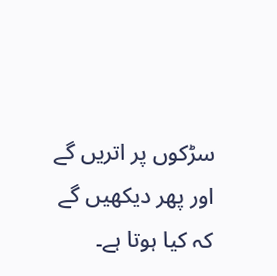سڑکوں پر اتریں گے اور پھر دیکھیں گے کہ کیا ہوتا ہے۔